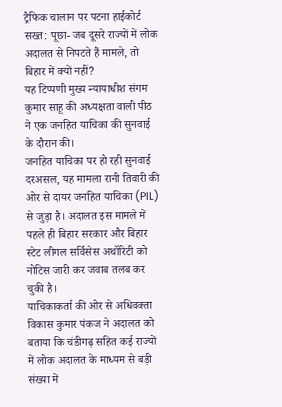ट्रैफिक चालान पर पटना हाईकोर्ट सख्त: पूछा- जब दूसरे राज्यों में लोक अदालत से निपटते हैं मामले, तो बिहार में क्यों नहीं?
यह टिप्पणी मुख्य न्यायाधीश संगम कुमार साहू की अध्यक्षता वाली पीठ ने एक जनहित याचिका की सुनवाई के दौरान की।
जनहित याचिका पर हो रही सुनवाई
दरअसल, यह मामला रानी तिवारी की ओर से दायर जनहित याचिका (PIL) से जुड़ा है। अदालत इस मामले में पहले ही बिहार सरकार और बिहार स्टेट लीगल सर्विसेस अथॉरिटी को नोटिस जारी कर जवाब तलब कर चुकी है।
याचिकाकर्ता की ओर से अधिवक्ता विकास कुमार पंकज ने अदालत को बताया कि चंडीगढ़ सहित कई राज्यों में लोक अदालत के माध्यम से बड़ी संख्या में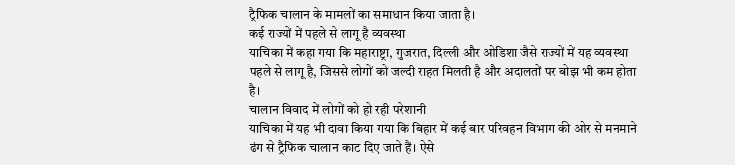ट्रैफिक चालान के मामलों का समाधान किया जाता है।
कई राज्यों में पहले से लागू है व्यवस्था
याचिका में कहा गया कि महाराष्ट्रा, गुजरात, दिल्ली और ओडिशा जैसे राज्यों में यह व्यवस्था पहले से लागू है, जिससे लोगों को जल्दी राहत मिलती है और अदालतों पर बोझ भी कम होता है।
चालान विवाद में लोगों को हो रही परेशानी
याचिका में यह भी दावा किया गया कि बिहार में कई बार परिवहन विभाग की ओर से मनमाने ढंग से ट्रैफिक चालान काट दिए जाते हैं। ऐसे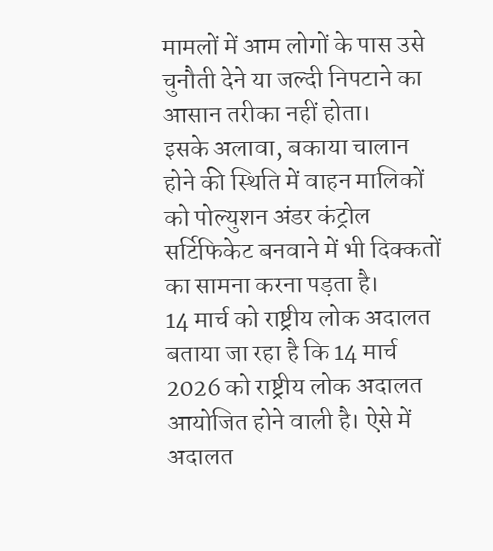मामलों में आम लोगों के पास उसे चुनौती देने या जल्दी निपटाने का आसान तरीका नहीं होता।
इसके अलावा, बकाया चालान होने की स्थिति में वाहन मालिकों को पोल्युशन अंडर कंट्रोल सर्टिफिकेट बनवाने में भी दिक्कतों का सामना करना पड़ता है।
14 मार्च को राष्ट्रीय लोक अदालत
बताया जा रहा है कि 14 मार्च 2026 को राष्ट्रीय लोक अदालत आयोजित होने वाली है। ऐसे में अदालत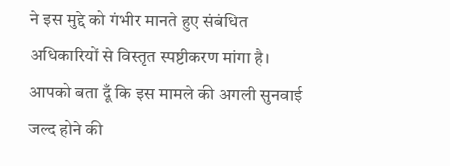ने इस मुद्दे को गंभीर मानते हुए संबंधित अधिकारियों से विस्तृत स्पष्टीकरण मांगा है।
आपको बता दूँ कि इस मामले की अगली सुनवाई जल्द होने की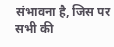संभावना है, जिस पर सभी की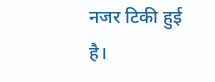नजर टिकी हुई है।